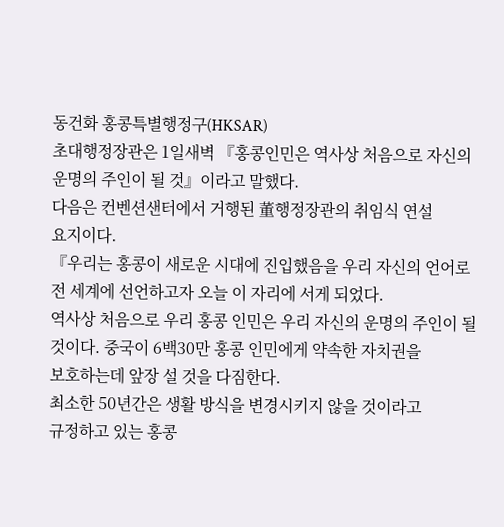동건화 홍콩특별행정구(HKSAR)
초대행정장관은 1일새벽 『홍콩인민은 역사상 처음으로 자신의
운명의 주인이 될 것』이라고 말했다.
다음은 컨벤션샌터에서 거행된 董행정장관의 취임식 연설
요지이다.
『우리는 홍콩이 새로운 시대에 진입했음을 우리 자신의 언어로
전 세계에 선언하고자 오늘 이 자리에 서게 되었다.
역사상 처음으로 우리 홍콩 인민은 우리 자신의 운명의 주인이 될
것이다. 중국이 6백30만 홍콩 인민에게 약속한 자치권을
보호하는데 앞장 설 것을 다짐한다.
최소한 50년간은 생활 방식을 변경시키지 않을 것이라고
규정하고 있는 홍콩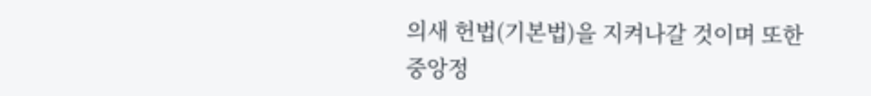의새 헌법(기본법)을 지켜나갈 것이며 또한
중앙정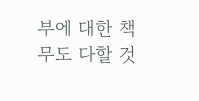부에 대한 책무도 다할 것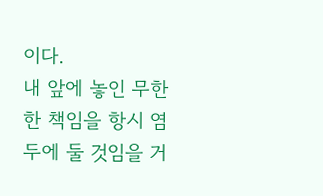이다.
내 앞에 놓인 무한한 책임을 항시 염두에 둘 것임을 거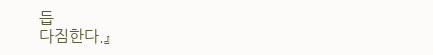듭
다짐한다.』